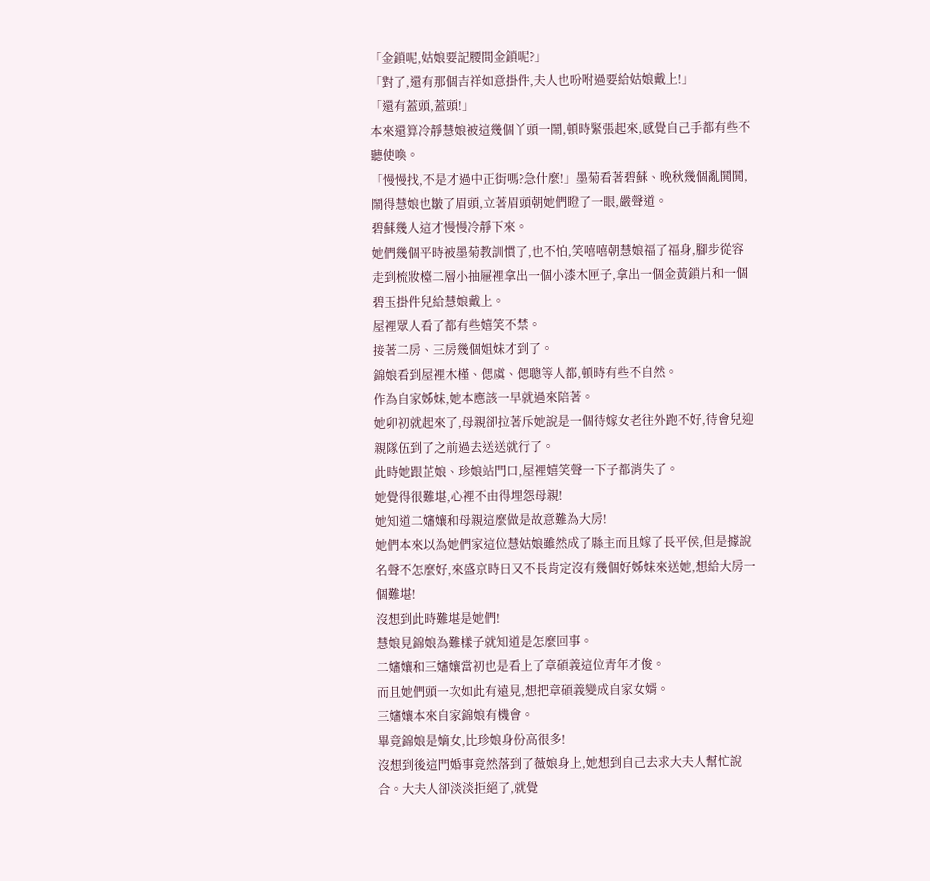「金鎖呢,姑娘要記腰間金鎖呢?」
「對了,還有那個吉祥如意掛件,夫人也吩咐過要給姑娘戴上!」
「還有蓋頭,蓋頭!」
本來還算冷靜慧娘被這幾個丫頭一鬧,頓時緊張起來,感覺自己手都有些不聽使喚。
「慢慢找,不是才過中正街嗎?急什麼!」墨菊看著碧蘇、晚秋幾個亂鬨鬨,鬧得慧娘也皺了眉頭,立著眉頭朝她們瞪了一眼,嚴聲道。
碧蘇幾人這才慢慢冷靜下來。
她們幾個平時被墨菊教訓慣了,也不怕,笑嘻嘻朝慧娘福了福身,腳步從容走到梳妝檯二層小抽屜裡拿出一個小漆木匣子,拿出一個金黃鎖片和一個碧玉掛件兒給慧娘戴上。
屋裡眾人看了都有些嬉笑不禁。
接著二房、三房幾個姐妹才到了。
錦娘看到屋裡木槿、偲虞、偲聰等人都,頓時有些不自然。
作為自家姊妹,她本應該一早就過來陪著。
她卯初就起來了,母親卻拉著斥她說是一個待嫁女老往外跑不好,待會兒迎親隊伍到了之前過去送送就行了。
此時她跟芷娘、珍娘站門口,屋裡嬉笑聲一下子都消失了。
她覺得很難堪,心裡不由得埋怨母親!
她知道二嬸孃和母親這麼做是故意難為大房!
她們本來以為她們家這位慧姑娘雖然成了縣主而且嫁了長平侯,但是據說名聲不怎麼好,來盛京時日又不長肯定沒有幾個好姊妹來送她,想給大房一個難堪!
沒想到此時難堪是她們!
慧娘見錦娘為難樣子就知道是怎麼回事。
二嬸孃和三嬸孃當初也是看上了章碩義這位青年才俊。
而且她們頭一次如此有遠見,想把章碩義變成自家女婿。
三嬸孃本來自家錦娘有機會。
畢竟錦娘是嫡女,比珍娘身份高很多!
沒想到後這門婚事竟然落到了薇娘身上,她想到自己去求大夫人幫忙說合。大夫人卻淡淡拒絕了,就覺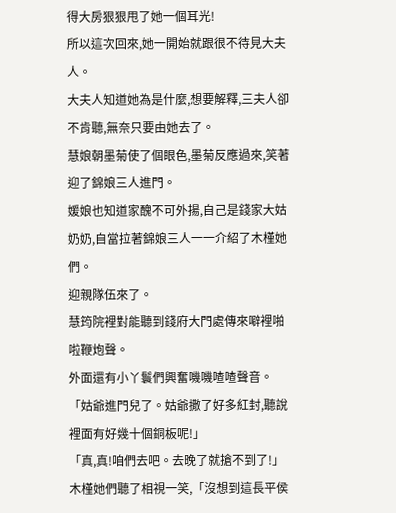得大房狠狠甩了她一個耳光!
所以這次回來,她一開始就跟很不待見大夫人。
大夫人知道她為是什麼,想要解釋,三夫人卻不肯聽,無奈只要由她去了。
慧娘朝墨菊使了個眼色,墨菊反應過來,笑著迎了錦娘三人進門。
媛娘也知道家醜不可外揚,自己是錢家大姑奶奶,自當拉著錦娘三人一一介紹了木槿她們。
迎親隊伍來了。
慧筠院裡對能聽到錢府大門處傳來噼裡啪啦鞭炮聲。
外面還有小丫鬟們興奮嘰嘰喳喳聲音。
「姑爺進門兒了。姑爺撒了好多紅封,聽說裡面有好幾十個銅板呢!」
「真,真!咱們去吧。去晚了就搶不到了!」
木槿她們聽了相視一笑,「沒想到這長平侯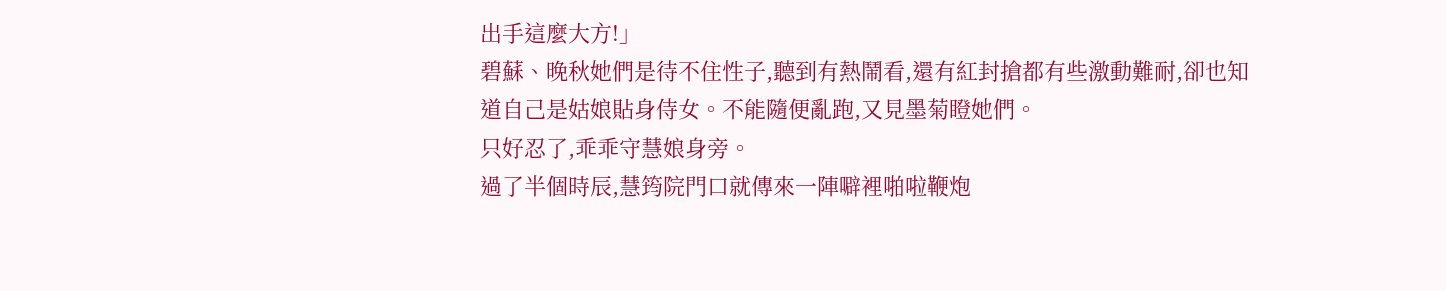出手這麼大方!」
碧蘇、晚秋她們是待不住性子,聽到有熱鬧看,還有紅封搶都有些激動難耐,卻也知道自己是姑娘貼身侍女。不能隨便亂跑,又見墨菊瞪她們。
只好忍了,乖乖守慧娘身旁。
過了半個時辰,慧筠院門口就傳來一陣噼裡啪啦鞭炮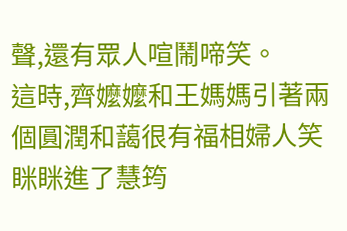聲,還有眾人喧鬧啼笑。
這時,齊嬤嬤和王媽媽引著兩個圓潤和藹很有福相婦人笑眯眯進了慧筠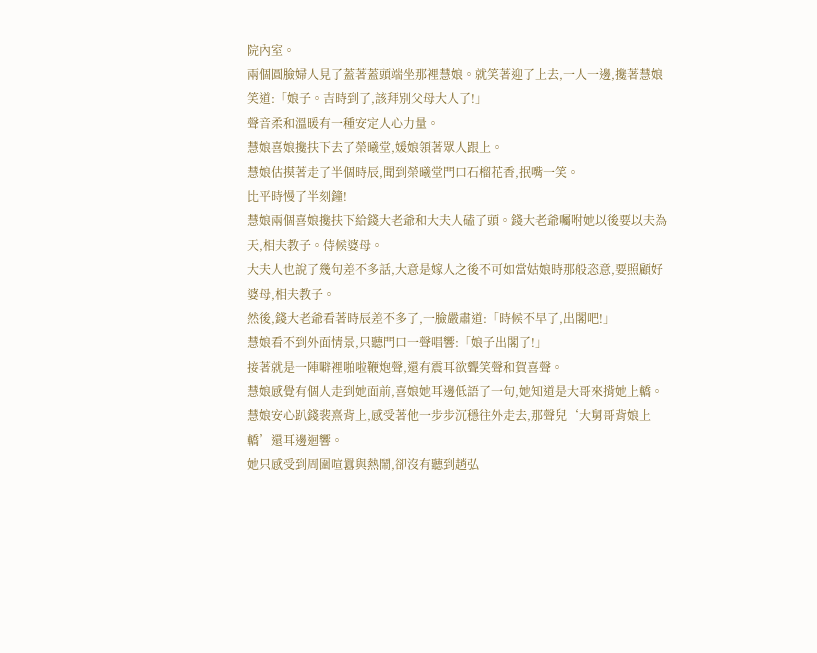院內室。
兩個圓臉婦人見了蓋著蓋頭端坐那裡慧娘。就笑著迎了上去,一人一邊,攙著慧娘笑道:「娘子。吉時到了,該拜別父母大人了!」
聲音柔和溫暖有一種安定人心力量。
慧娘喜娘攙扶下去了榮曦堂,媛娘領著眾人跟上。
慧娘估摸著走了半個時辰,聞到榮曦堂門口石榴花香,抿嘴一笑。
比平時慢了半刻鐘!
慧娘兩個喜娘攙扶下給錢大老爺和大夫人磕了頭。錢大老爺囑咐她以後要以夫為天,相夫教子。侍候婆母。
大夫人也說了幾句差不多話,大意是嫁人之後不可如當姑娘時那般恣意,要照顧好婆母,相夫教子。
然後,錢大老爺看著時辰差不多了,一臉嚴肅道:「時候不早了,出閣吧!」
慧娘看不到外面情景,只聽門口一聲唱響:「娘子出閣了!」
接著就是一陣噼裡啪啦鞭炮聲,還有震耳欲聾笑聲和賀喜聲。
慧娘感覺有個人走到她面前,喜娘她耳邊低語了一句,她知道是大哥來揹她上轎。
慧娘安心趴錢裴熹背上,感受著他一步步沉穩往外走去,那聲兒‘大舅哥背娘上轎’還耳邊迴響。
她只感受到周圍喧囂與熱鬧,卻沒有聽到趙弘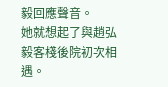毅回應聲音。
她就想起了與趙弘毅客棧後院初次相遇。